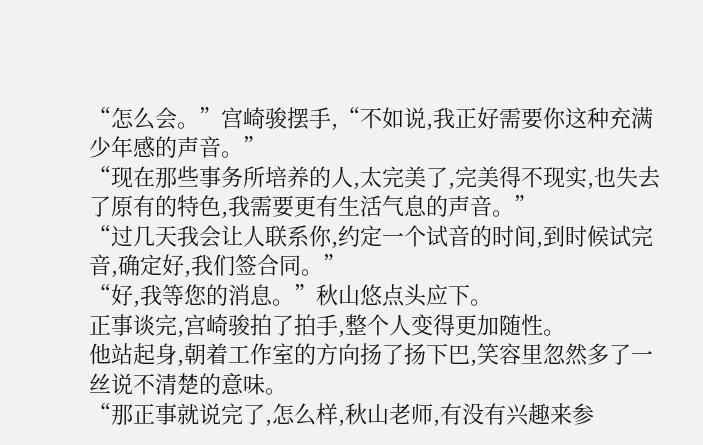“怎么会。”宫崎骏摆手,“不如说,我正好需要你这种充满少年感的声音。”
“现在那些事务所培养的人,太完美了,完美得不现实,也失去了原有的特色,我需要更有生活气息的声音。”
“过几天我会让人联系你,约定一个试音的时间,到时候试完音,确定好,我们签合同。”
“好,我等您的消息。”秋山悠点头应下。
正事谈完,宫崎骏拍了拍手,整个人变得更加随性。
他站起身,朝着工作室的方向扬了扬下巴,笑容里忽然多了一丝说不清楚的意味。
“那正事就说完了,怎么样,秋山老师,有没有兴趣来参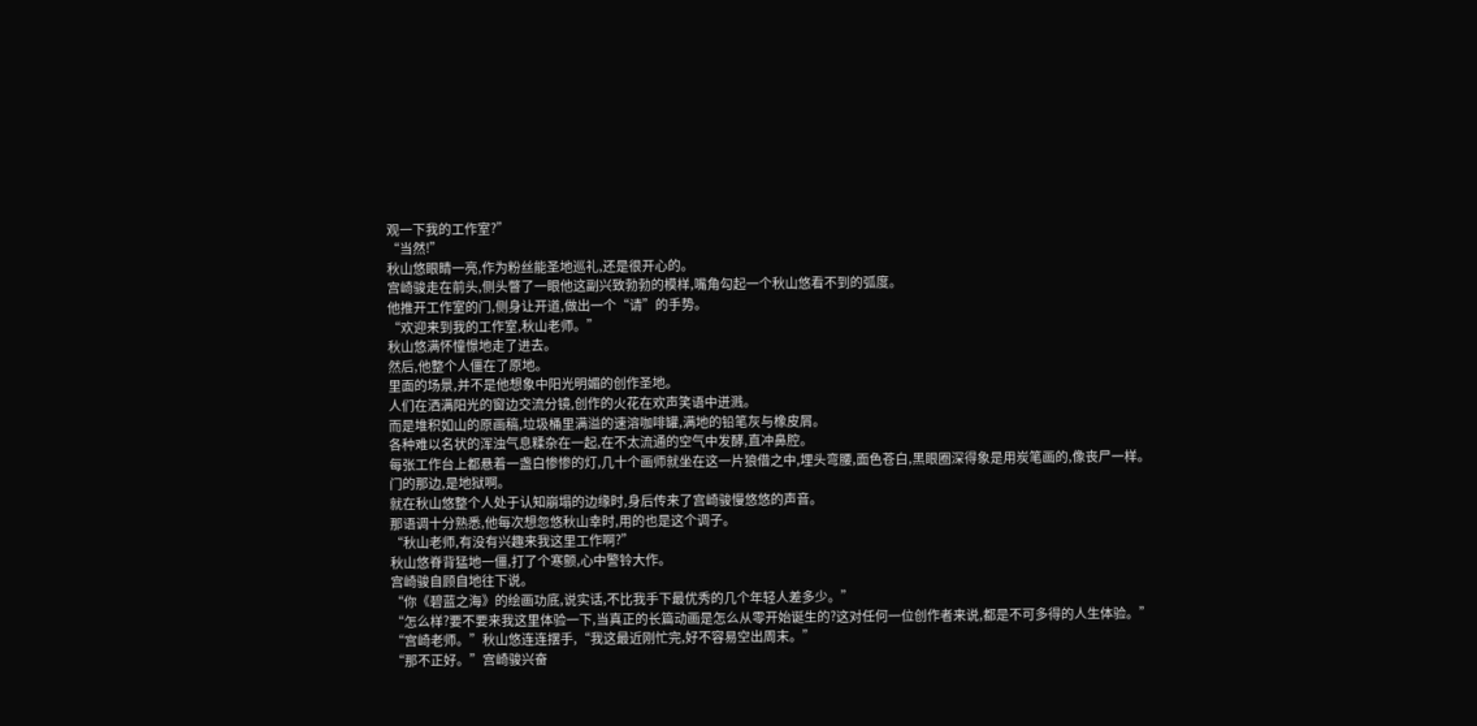观一下我的工作室?”
“当然!”
秋山悠眼睛一亮,作为粉丝能圣地巡礼,还是很开心的。
宫崎骏走在前头,侧头瞥了一眼他这副兴致勃勃的模样,嘴角勾起一个秋山悠看不到的弧度。
他推开工作室的门,侧身让开道,做出一个“请”的手势。
“欢迎来到我的工作室,秋山老师。”
秋山悠满怀憧憬地走了进去。
然后,他整个人僵在了原地。
里面的场景,并不是他想象中阳光明媚的创作圣地。
人们在洒满阳光的窗边交流分镜,创作的火花在欢声笑语中迸溅。
而是堆积如山的原画稿,垃圾桶里满溢的速溶咖啡罐,满地的铅笔灰与橡皮屑。
各种难以名状的浑浊气息糅杂在一起,在不太流通的空气中发酵,直冲鼻腔。
每张工作台上都悬着一盏白惨惨的灯,几十个画师就坐在这一片狼借之中,埋头弯腰,面色苍白,黑眼圈深得象是用炭笔画的,像丧尸一样。
门的那边,是地狱啊。
就在秋山悠整个人处于认知崩塌的边缘时,身后传来了宫崎骏慢悠悠的声音。
那语调十分熟悉,他每次想忽悠秋山幸时,用的也是这个调子。
“秋山老师,有没有兴趣来我这里工作啊?”
秋山悠脊背猛地一僵,打了个寒颤,心中警铃大作。
宫崎骏自顾自地往下说。
“你《碧蓝之海》的绘画功底,说实话,不比我手下最优秀的几个年轻人差多少。”
“怎么样?要不要来我这里体验一下,当真正的长篇动画是怎么从零开始诞生的?这对任何一位创作者来说,都是不可多得的人生体验。”
“宫崎老师。”秋山悠连连摆手,“我这最近刚忙完,好不容易空出周末。”
“那不正好。”宫崎骏兴奋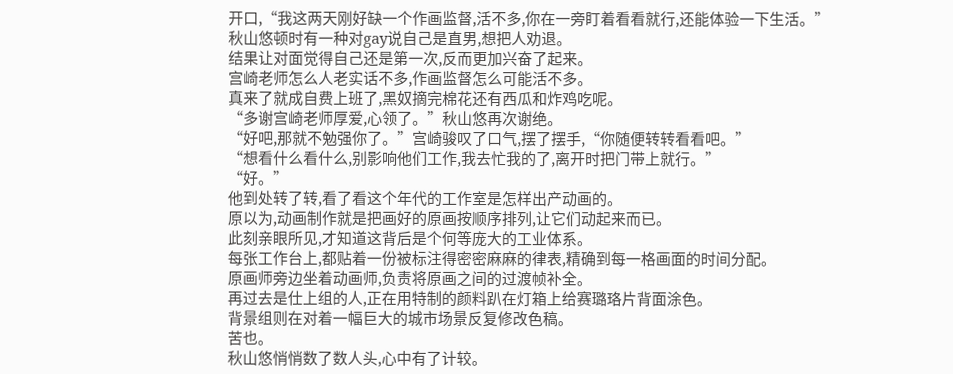开口,“我这两天刚好缺一个作画监督,活不多,你在一旁盯着看看就行,还能体验一下生活。”
秋山悠顿时有一种对gay说自己是直男,想把人劝退。
结果让对面觉得自己还是第一次,反而更加兴奋了起来。
宫崎老师怎么人老实话不多,作画监督怎么可能活不多。
真来了就成自费上班了,黑奴摘完棉花还有西瓜和炸鸡吃呢。
“多谢宫崎老师厚爱,心领了。”秋山悠再次谢绝。
“好吧,那就不勉强你了。”宫崎骏叹了口气,摆了摆手,“你随便转转看看吧。”
“想看什么看什么,别影响他们工作,我去忙我的了,离开时把门带上就行。”
“好。”
他到处转了转,看了看这个年代的工作室是怎样出产动画的。
原以为,动画制作就是把画好的原画按顺序排列,让它们动起来而已。
此刻亲眼所见,才知道这背后是个何等庞大的工业体系。
每张工作台上,都贴着一份被标注得密密麻麻的律表,精确到每一格画面的时间分配。
原画师旁边坐着动画师,负责将原画之间的过渡帧补全。
再过去是仕上组的人,正在用特制的颜料趴在灯箱上给赛璐珞片背面涂色。
背景组则在对着一幅巨大的城市场景反复修改色稿。
苦也。
秋山悠悄悄数了数人头,心中有了计较。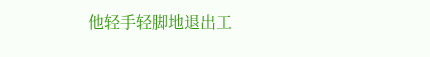他轻手轻脚地退出工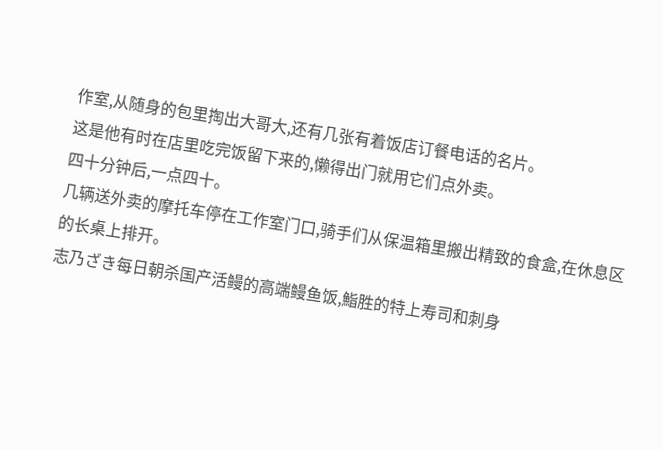作室,从随身的包里掏出大哥大,还有几张有着饭店订餐电话的名片。
这是他有时在店里吃完饭留下来的,懒得出门就用它们点外卖。
四十分钟后,一点四十。
几辆送外卖的摩托车停在工作室门口,骑手们从保温箱里搬出精致的食盒,在休息区的长桌上排开。
志乃ざき每日朝杀国产活鳗的高端鳗鱼饭,鮨胜的特上寿司和刺身